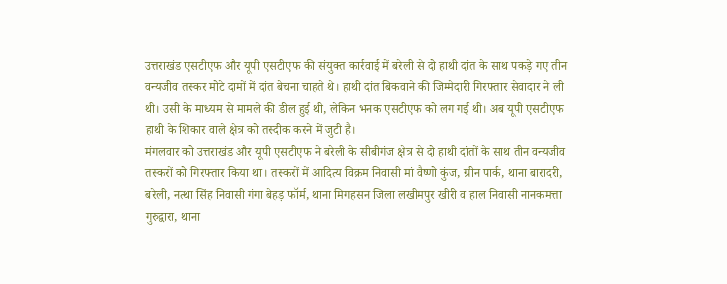उत्तराखंड एसटीएफ और यूपी एसटीएफ की संयुक्त कार्रवाई में बरेली से दो हाथी दांत के साथ पकड़े गए तीन वन्यजीव तस्कर मोटे दामों में दांत बेचना चाहते थे। हाथी दांत बिकवाने की जिम्मेदारी गिरफ्तार सेवादार ने ली थी। उसी के माध्यम से मामले की डील हुई थी, लेकिन भनक एसटीएफ को लग गई थी। अब यूपी एसटीएफ हाथी के शिकार वाले क्षेत्र को तस्दीक करने में जुटी है।
मंगलवार को उत्तराखंड और यूपी एसटीएफ ने बरेली के सीबीगंज क्षेत्र से दो हाथी दांतों के साथ तीन वन्यजीव तस्करों को गिरफ्तार किया था। तस्करों में आदित्य विक्रम निवासी मां वैष्णो कुंज, ग्रीन पार्क, थाना बारादरी, बरेली, नत्था सिंह निवासी गंगा बेहड़ फॉर्म, थाना मिगहसन जिला लखीमपुर खीरी व हाल निवासी नानकमत्ता गुरुद्वारा, थाना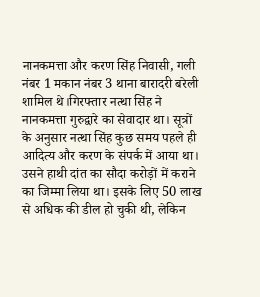नानकमत्ता और करण सिंह निवासी, गली नंबर 1 मकान नंबर 3 थाना बारादरी बरेली शामिल थे।गिरफ्तार नत्था सिंह ने नानकमत्ता गुरुद्वारे का सेवादार था। सूत्रों के अनुसार नत्था सिंह कुछ समय पहले ही आदित्य और करण के संपर्क में आया था। उसने हाथी दांत का सौदा करोड़ों में कराने का जिम्मा लिया था। इसके लिए 50 लाख से अधिक की डील हो चुकी थी, लेकिन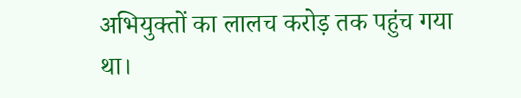अभियुक्तों का लालच करोड़ तक पहुंच गया था।